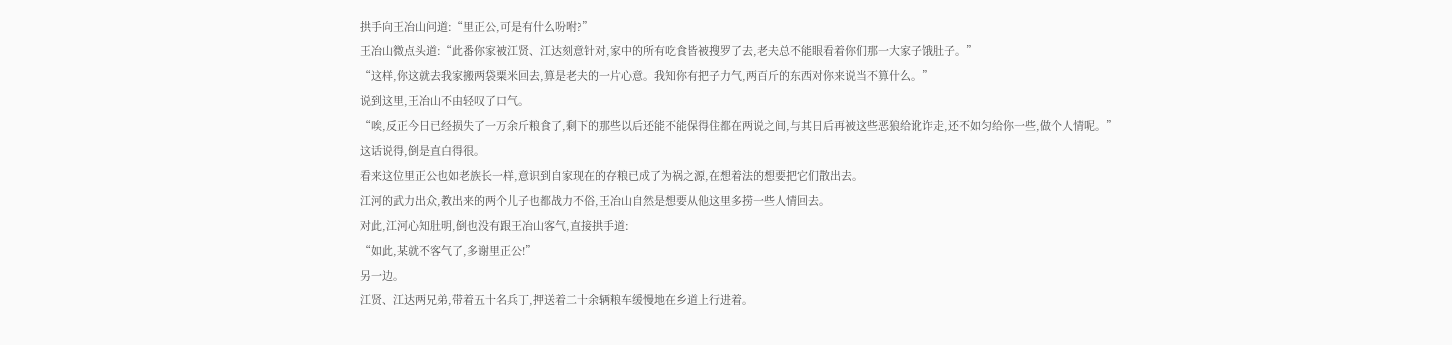拱手向王冶山问道:“里正公,可是有什么吩咐?”
王冶山微点头道:“此番你家被江贤、江达刻意针对,家中的所有吃食皆被搜罗了去,老夫总不能眼看着你们那一大家子饿肚子。”
“这样,你这就去我家搬两袋粟米回去,算是老夫的一片心意。我知你有把子力气,两百斤的东西对你来说当不算什么。”
说到这里,王冶山不由轻叹了口气。
“唉,反正今日已经损失了一万余斤粮食了,剩下的那些以后还能不能保得住都在两说之间,与其日后再被这些恶狼给讹诈走,还不如匀给你一些,做个人情呢。”
这话说得,倒是直白得很。
看来这位里正公也如老族长一样,意识到自家现在的存粮已成了为祸之源,在想着法的想要把它们散出去。
江河的武力出众,教出来的两个儿子也都战力不俗,王冶山自然是想要从他这里多捞一些人情回去。
对此,江河心知肚明,倒也没有跟王冶山客气,直接拱手道:
“如此,某就不客气了,多谢里正公!”
另一边。
江贤、江达两兄弟,带着五十名兵丁,押送着二十余辆粮车缓慢地在乡道上行进着。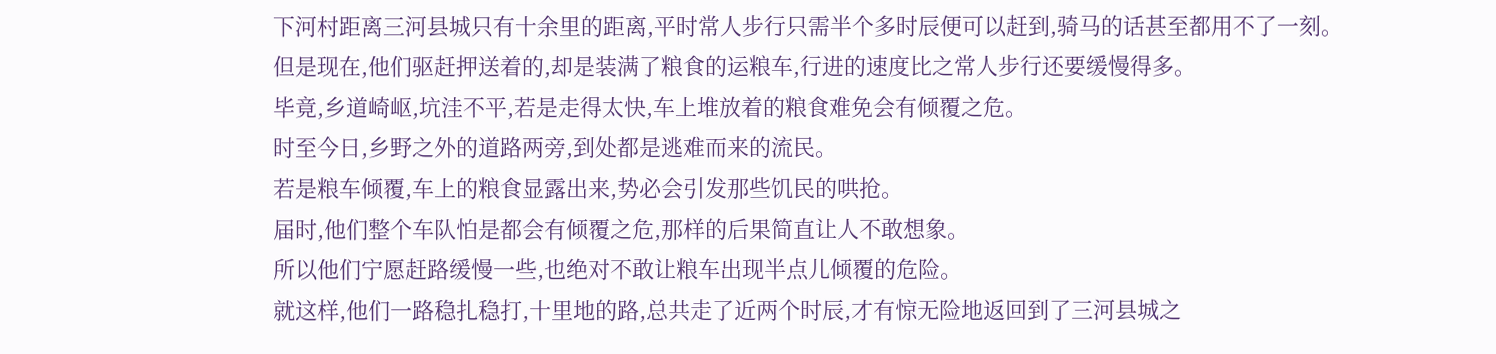下河村距离三河县城只有十余里的距离,平时常人步行只需半个多时辰便可以赶到,骑马的话甚至都用不了一刻。
但是现在,他们驱赶押送着的,却是装满了粮食的运粮车,行进的速度比之常人步行还要缓慢得多。
毕竟,乡道崎岖,坑洼不平,若是走得太快,车上堆放着的粮食难免会有倾覆之危。
时至今日,乡野之外的道路两旁,到处都是逃难而来的流民。
若是粮车倾覆,车上的粮食显露出来,势必会引发那些饥民的哄抢。
届时,他们整个车队怕是都会有倾覆之危,那样的后果简直让人不敢想象。
所以他们宁愿赶路缓慢一些,也绝对不敢让粮车出现半点儿倾覆的危险。
就这样,他们一路稳扎稳打,十里地的路,总共走了近两个时辰,才有惊无险地返回到了三河县城之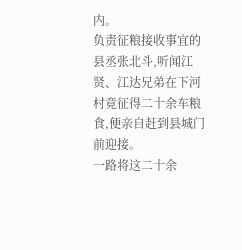内。
负责征粮接收事宜的县丞张北斗,听闻江贤、江达兄弟在下河村竟征得二十余车粮食,便亲自赶到县城门前迎接。
一路将这二十余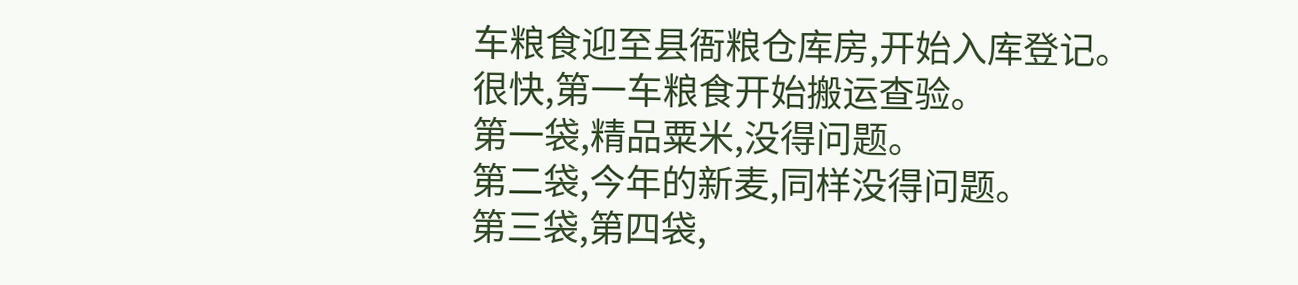车粮食迎至县衙粮仓库房,开始入库登记。
很快,第一车粮食开始搬运查验。
第一袋,精品粟米,没得问题。
第二袋,今年的新麦,同样没得问题。
第三袋,第四袋,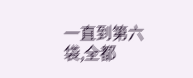一直到第六袋,全都